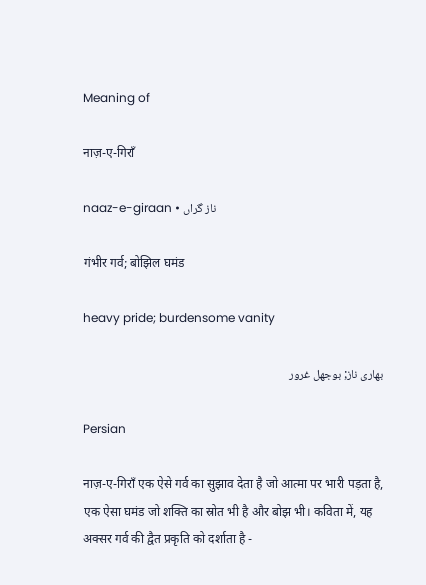Meaning of

नाज़-ए-गिराँ

naaz-e-giraan • ناز گراں

गंभीर गर्व; बोझिल घमंड

heavy pride; burdensome vanity

بھاری ناز; بوجھل غرور

Persian

नाज़-ए-गिराँ एक ऐसे गर्व का सुझाव देता है जो आत्मा पर भारी पड़ता है, एक ऐसा घमंड जो शक्ति का स्रोत भी है और बोझ भी। कविता में, यह अक्सर गर्व की द्वैत प्रकृति को दर्शाता है -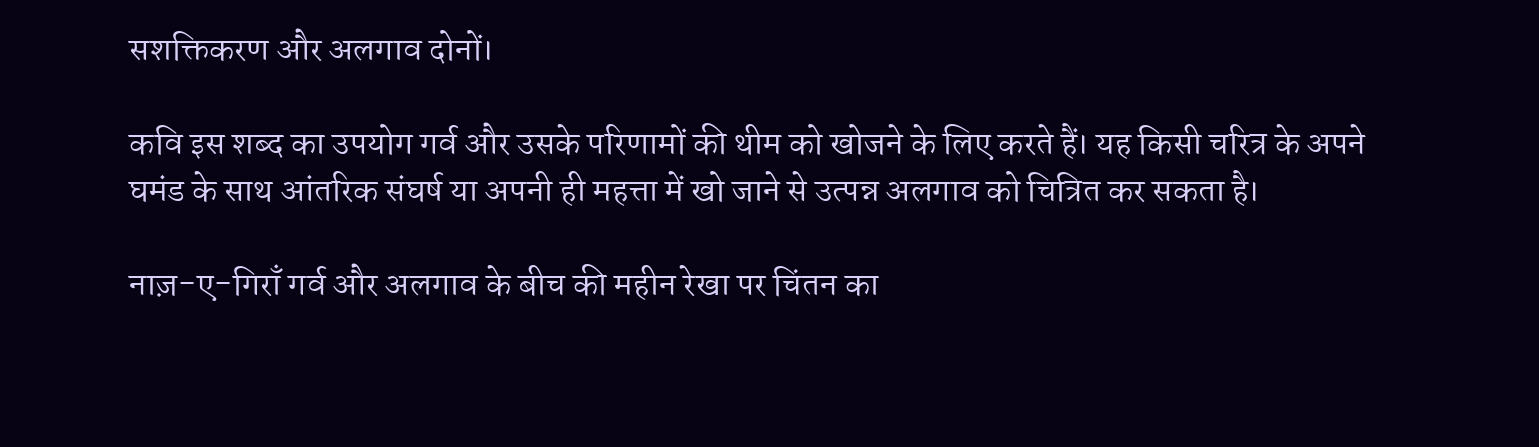सशक्तिकरण और अलगाव दोनों।

कवि इस शब्द का उपयोग गर्व और उसके परिणामों की थीम को खोजने के लिए करते हैं। यह किसी चरित्र के अपने घमंड के साथ आंतरिक संघर्ष या अपनी ही महत्ता में खो जाने से उत्पन्न अलगाव को चित्रित कर सकता है।

नाज़-ए-गिराँ गर्व और अलगाव के बीच की महीन रेखा पर चिंतन का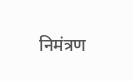निमंत्रण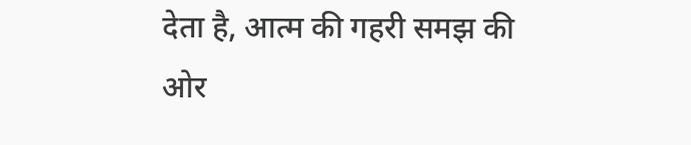देता है, आत्म की गहरी समझ की ओर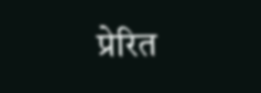प्रेरित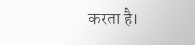करता है।